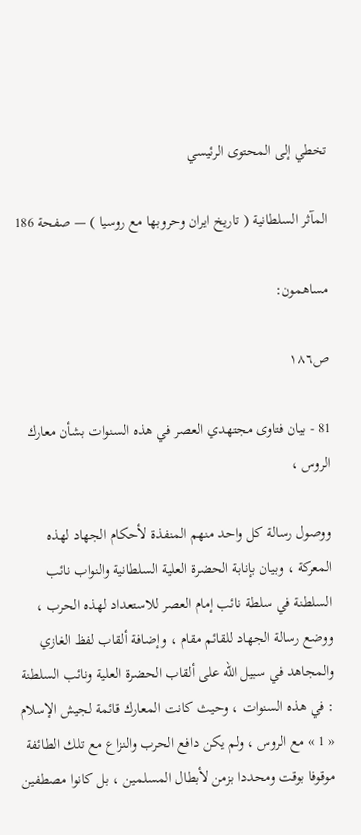تخطي إلى المحتوى الرئيسي

المآثر السلطانية ( تاريخ ايران وحروبها مع روسيا ) — صفحة 186

مساهمون:

ص١٨٦

81 - بيان فتاوى مجتهدي العصر في هذه السنوات بشأن معارك الروس ،

ووصول رسالة كل واحد منهم المنفذة لأحكام الجهاد لهذه المعركة ، وبيان بإنابة الحضرة العلية السلطانية والنواب نائب السلطنة في سلطة نائب إمام العصر للاستعداد لهذه الحرب ، ووضع رسالة الجهاد للقائم مقام ، وإضافة ألقاب لفظ الغازي والمجاهد في سبيل الله على ألقاب الحضرة العلية ونائب السلطنة : في هذه السنوات ، وحيث كانت المعارك قائمة لجيش الإسلام « 1 » مع الروس ، ولم يكن دافع الحرب والنزاع مع تلك الطائفة موقوفا بوقت ومحددا بزمن لأبطال المسلمين ، بل كانوا مصطفين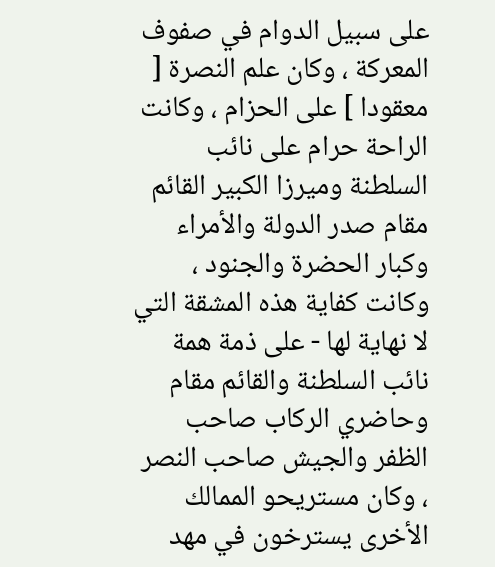على سبيل الدوام في صفوف المعركة ، وكان علم النصرة [ معقودا ] على الحزام ، وكانت الراحة حرام على نائب السلطنة وميرزا الكبير القائم مقام صدر الدولة والأمراء وكبار الحضرة والجنود ، وكانت كفاية هذه المشقة التي لا نهاية لها - على ذمة همة نائب السلطنة والقائم مقام وحاضري الركاب صاحب الظفر والجيش صاحب النصر ، وكان مستريحو الممالك الأخرى يسترخون في مهد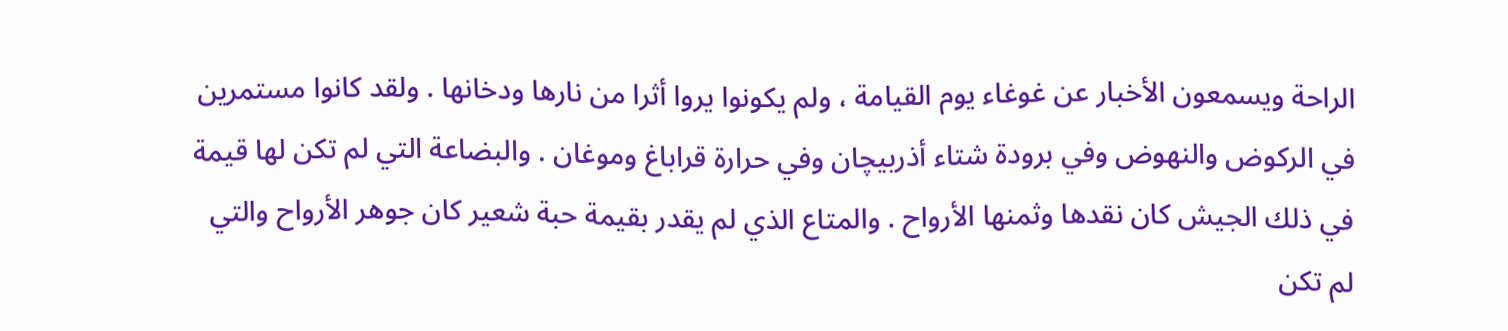الراحة ويسمعون الأخبار عن غوغاء يوم القيامة ، ولم يكونوا يروا أثرا من نارها ودخانها . ولقد كانوا مستمرين في الركوض والنهوض وفي برودة شتاء أذربيچان وفي حرارة قراباغ وموغان . والبضاعة التي لم تكن لها قيمة في ذلك الجيش كان نقدها وثمنها الأرواح . والمتاع الذي لم يقدر بقيمة حبة شعير كان جوهر الأرواح والتي لم تكن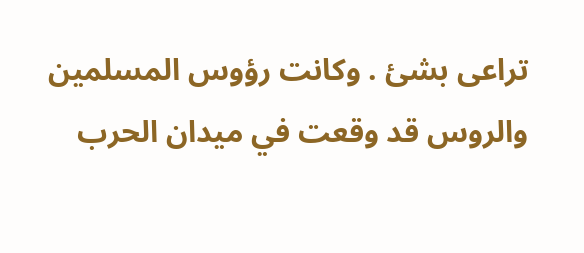تراعى بشئ . وكانت رؤوس المسلمين والروس قد وقعت في ميدان الحرب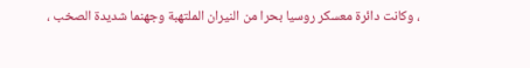، وكانت دائرة معسكر روسيا بحرا من النيران الملتهبة وجهنما شديدة الصخب ،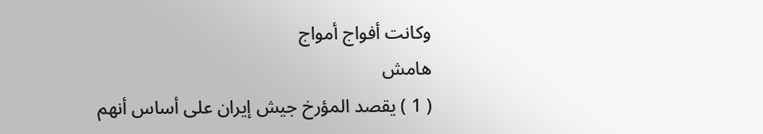وكانت أفواج أمواج
هامش
( 1 ) يقصد المؤرخ جيش إيران على أساس أنهم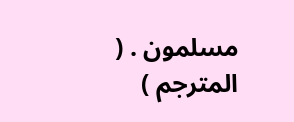مسلمون . ( المترجم )